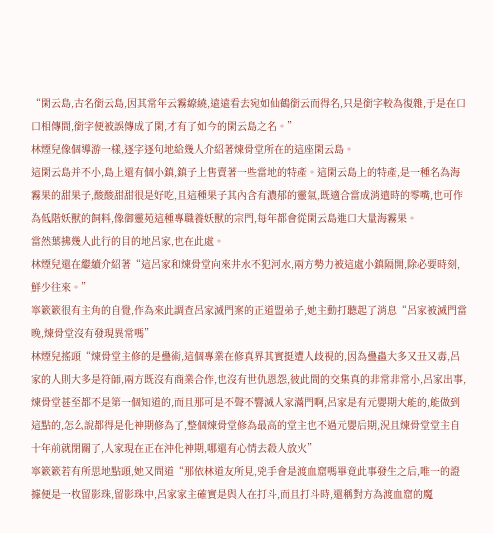“閑云島,古名銜云島,因其常年云霧繚繞,遠遠看去宛如仙鶴銜云而得名,只是銜字較為復雜,于是在口口相傳間,銜字便被誤傳成了閑,才有了如今的閑云島之名。”
林煙兒像個導游一樣,逐字逐句地給幾人介紹著煉骨堂所在的這座閑云島。
這閑云島并不小,島上還有個小鎮,鎮子上售賣著一些當地的特產。這閑云島上的特產,是一種名為海霧果的甜果子,酸酸甜甜很是好吃,且這種果子其內含有濃郁的靈氣,既適合當成消遣時的零嘴,也可作為低階妖獸的飼料,像御靈苑這種專職養妖獸的宗門,每年都會從閑云島進口大量海霧果。
當然葉拂幾人此行的目的地呂家,也在此處。
林煙兒還在繼續介紹著“這呂家和煉骨堂向來井水不犯河水,兩方勢力被這處小鎮隔開,除必要時刻,鮮少往來。”
寧簌簌很有主角的自覺,作為來此調查呂家滅門案的正道盟弟子,她主動打聽起了消息“呂家被滅門當晚,煉骨堂沒有發現異常嗎”
林煙兒搖頭“煉骨堂主修的是蠱術,這個專業在修真界其實挺遭人歧視的,因為蠱蟲大多又丑又毒,呂家的人則大多是符師,兩方既沒有商業合作,也沒有世仇恩怨,彼此間的交集真的非常非常小,呂家出事,煉骨堂甚至都不是第一個知道的,而且那可是不聲不響滅人家滿門啊,呂家是有元嬰期大能的,能做到這點的,怎么說都得是化神期修為了,整個煉骨堂修為最高的堂主也不過元嬰后期,況且煉骨堂堂主自十年前就閉關了,人家現在正在沖化神期,哪還有心情去殺人放火”
寧簌簌若有所思地點頭,她又問道“那依林道友所見,兇手會是渡血窟嗎畢竟此事發生之后,唯一的證據便是一枚留影珠,留影珠中,呂家家主確實是與人在打斗,而且打斗時,還稱對方為渡血窟的魔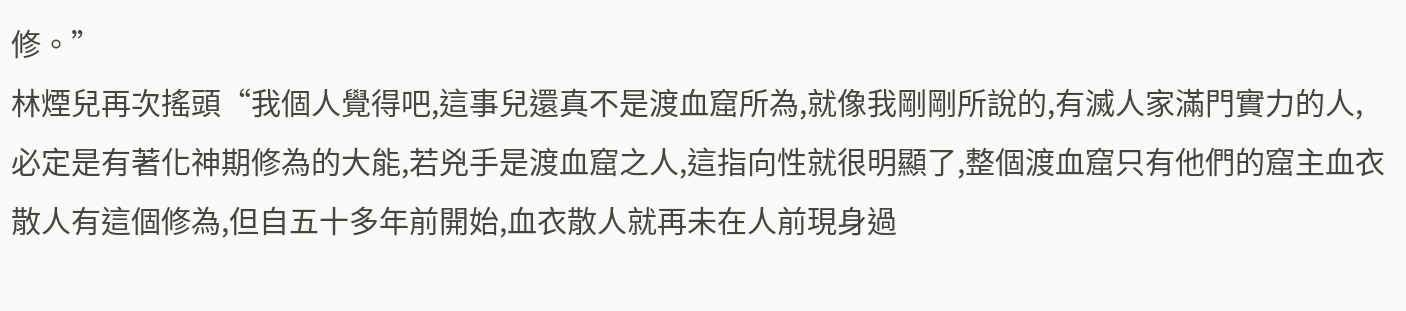修。”
林煙兒再次搖頭“我個人覺得吧,這事兒還真不是渡血窟所為,就像我剛剛所說的,有滅人家滿門實力的人,必定是有著化神期修為的大能,若兇手是渡血窟之人,這指向性就很明顯了,整個渡血窟只有他們的窟主血衣散人有這個修為,但自五十多年前開始,血衣散人就再未在人前現身過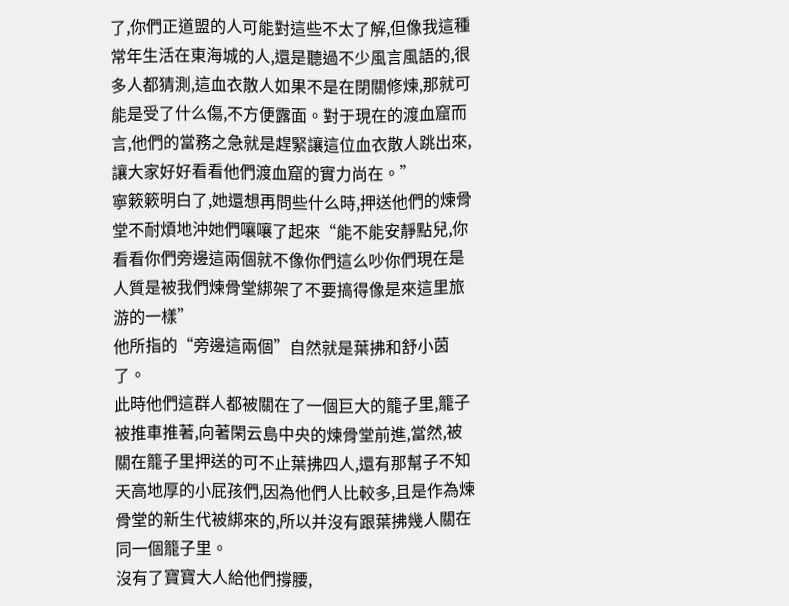了,你們正道盟的人可能對這些不太了解,但像我這種常年生活在東海城的人,還是聽過不少風言風語的,很多人都猜測,這血衣散人如果不是在閉關修煉,那就可能是受了什么傷,不方便露面。對于現在的渡血窟而言,他們的當務之急就是趕緊讓這位血衣散人跳出來,讓大家好好看看他們渡血窟的實力尚在。”
寧簌簌明白了,她還想再問些什么時,押送他們的煉骨堂不耐煩地沖她們嚷嚷了起來“能不能安靜點兒,你看看你們旁邊這兩個就不像你們這么吵你們現在是人質是被我們煉骨堂綁架了不要搞得像是來這里旅游的一樣”
他所指的“旁邊這兩個”自然就是葉拂和舒小茵了。
此時他們這群人都被關在了一個巨大的籠子里,籠子被推車推著,向著閑云島中央的煉骨堂前進,當然,被關在籠子里押送的可不止葉拂四人,還有那幫子不知天高地厚的小屁孩們,因為他們人比較多,且是作為煉骨堂的新生代被綁來的,所以并沒有跟葉拂幾人關在同一個籠子里。
沒有了寶寶大人給他們撐腰,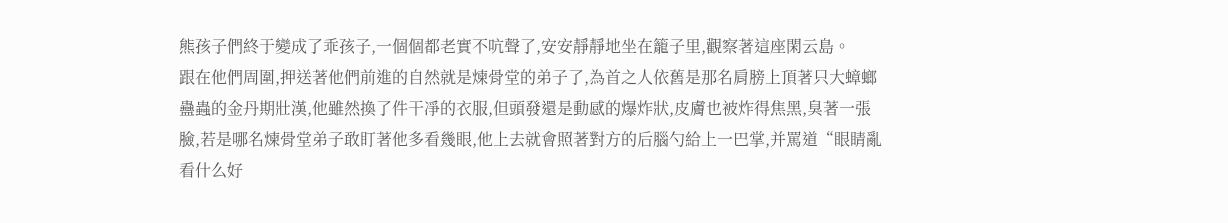熊孩子們終于變成了乖孩子,一個個都老實不吭聲了,安安靜靜地坐在籠子里,觀察著這座閑云島。
跟在他們周圍,押送著他們前進的自然就是煉骨堂的弟子了,為首之人依舊是那名肩膀上頂著只大蟑螂蠱蟲的金丹期壯漢,他雖然換了件干凈的衣服,但頭發還是動感的爆炸狀,皮膚也被炸得焦黑,臭著一張臉,若是哪名煉骨堂弟子敢盯著他多看幾眼,他上去就會照著對方的后腦勺給上一巴掌,并罵道“眼睛亂看什么好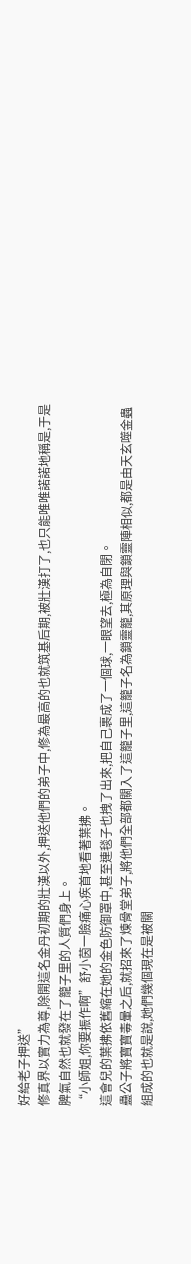好給老子押送”
修真界以實力為尊,除開這名金丹初期的壯漢以外,押送他們的弟子中,修為最高的也就筑基后期,被壯漢打了,也只能唯唯諾諾地稱是,于是脾氣自然也就發在了籠子里的人質們身上。
“小師姐,你要振作啊”舒小茵一臉痛心疾首地看著葉拂。
這會兒的葉拂依舊縮在她的金色防御罩中,甚至連毯子也拽了出來,把自己裹成了一個球,一眼望去,極為自閉。
蠱公子將寶寶毒暈之后,就招來了煉骨堂弟子,將他們全部都關入了這籠子里,這籠子名為鎖靈籠,其原理與鎖靈陣相似,都是由天玄噬金蟲組成的也就是說,她們幾個現在是被關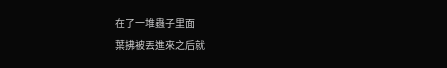在了一堆蟲子里面
葉拂被丟進來之后就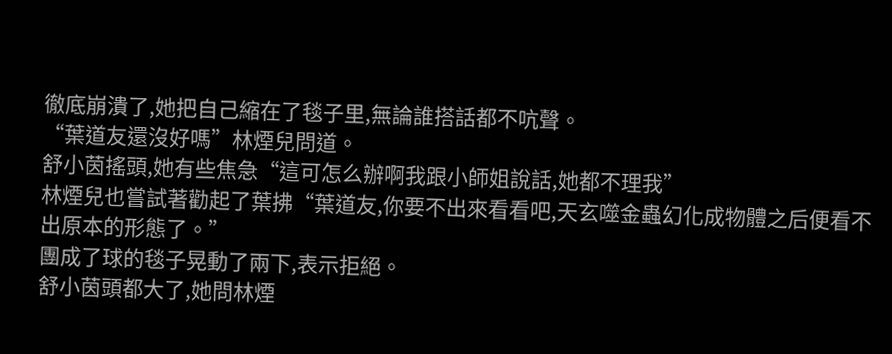徹底崩潰了,她把自己縮在了毯子里,無論誰搭話都不吭聲。
“葉道友還沒好嗎”林煙兒問道。
舒小茵搖頭,她有些焦急“這可怎么辦啊我跟小師姐說話,她都不理我”
林煙兒也嘗試著勸起了葉拂“葉道友,你要不出來看看吧,天玄噬金蟲幻化成物體之后便看不出原本的形態了。”
團成了球的毯子晃動了兩下,表示拒絕。
舒小茵頭都大了,她問林煙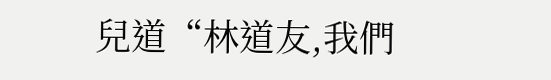兒道“林道友,我們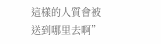這樣的人質會被送到哪里去啊”